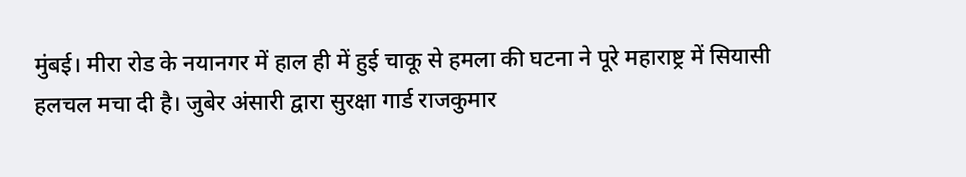मुंबई। मीरा रोड के नयानगर में हाल ही में हुई चाकू से हमला की घटना ने पूरे महाराष्ट्र में सियासी हलचल मचा दी है। जुबेर अंसारी द्वारा सुरक्षा गार्ड राजकुमार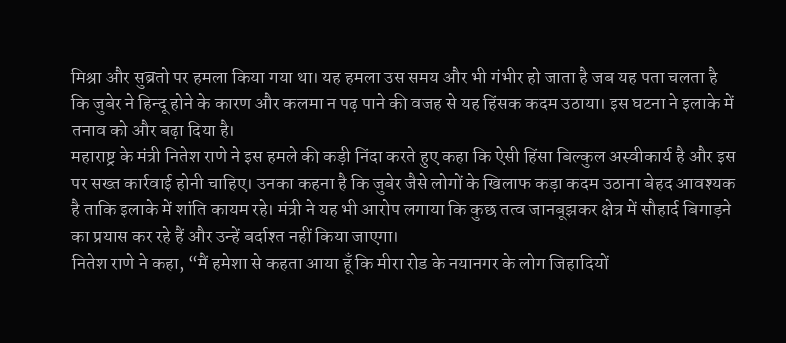मिश्रा और सुब्रतो पर हमला किया गया था। यह हमला उस समय और भी गंभीर हो जाता है जब यह पता चलता है कि जुबेर ने हिन्दू होने के कारण और कलमा न पढ़ पाने की वजह से यह हिंसक कदम उठाया। इस घटना ने इलाके में तनाव को और बढ़ा दिया है।
महाराष्ट्र के मंत्री नितेश राणे ने इस हमले की कड़ी निंदा करते हुए कहा कि ऐसी हिंसा बिल्कुल अस्वीकार्य है और इस पर सख्त कार्रवाई होनी चाहिए। उनका कहना है कि जुबेर जैसे लोगों के खिलाफ कड़ा कदम उठाना बेहद आवश्यक है ताकि इलाके में शांति कायम रहे। मंत्री ने यह भी आरोप लगाया कि कुछ तत्व जानबूझकर क्षेत्र में सौहार्द बिगाड़ने का प्रयास कर रहे हैं और उन्हें बर्दाश्त नहीं किया जाएगा।
नितेश राणे ने कहा, “मैं हमेशा से कहता आया हूँ कि मीरा रोड के नयानगर के लोग जिहादियों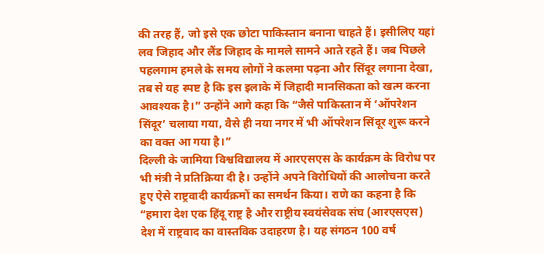की तरह हैं, जो इसे एक छोटा पाकिस्तान बनाना चाहते हैं। इसीलिए यहां लव जिहाद और लैंड जिहाद के मामले सामने आते रहते हैं। जब पिछले पहलगाम हमले के समय लोगों ने कलमा पढ़ना और सिंदूर लगाना देखा, तब से यह स्पष्ट है कि इस इलाके में जिहादी मानसिकता को खत्म करना आवश्यक है।” उन्होंने आगे कहा कि “जैसे पाकिस्तान में ‘ऑपरेशन सिंदूर’ चलाया गया, वैसे ही नया नगर में भी ऑपरेशन सिंदूर शुरू करने का वक्त आ गया है।”
दिल्ली के जामिया विश्वविद्यालय में आरएसएस के कार्यक्रम के विरोध पर भी मंत्री ने प्रतिक्रिया दी है। उन्होंने अपने विरोधियों की आलोचना करते हुए ऐसे राष्ट्रवादी कार्यक्रमों का समर्थन किया। राणे का कहना है कि “हमारा देश एक हिंदू राष्ट्र है और राष्ट्रीय स्वयंसेवक संघ (आरएसएस) देश में राष्ट्रवाद का वास्तविक उदाहरण है। यह संगठन 100 वर्ष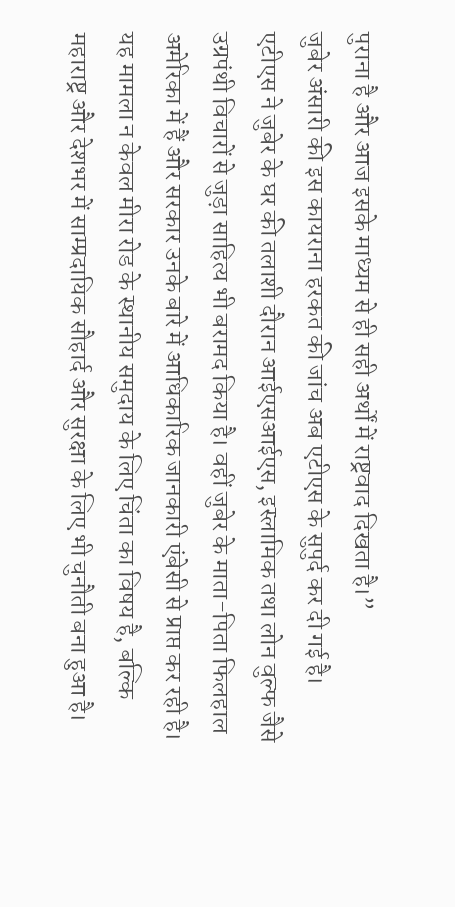पुराना है और आज इसके माध्यम से ही सही अर्थों में राष्ट्रवाद दिखता है।”
जुबेर अंसारी की इस कायराना हरकत की जांच अब एटीएस के सुपुर्द कर दी गई है। एटीएस ने जुबेर के घर की तलाशी दौरान आईएसआईएस, इस्लामिक तथा लोन वुल्फ जैसे उग्रपंथी विचारों से जुड़ा साहित्य भी बरामद किया है। वहीं जुबेर के माता-पिता फिलहाल अमेरिका में हैं और सरकार उनके बारे में आधिकारिक जानकारी एंबेसी से प्राप्त कर रही है।
यह मामला न केवल मीरा रोड के स्थानीय समुदाय के लिए चिंता का विषय है, बल्कि महाराष्ट्र और देशभर में साम्प्रदायिक सौहार्द और सुरक्षा के लिए भी चुनौती बना हुआ है।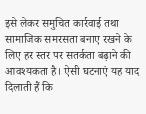इसे लेकर समुचित कार्रवाई तथा सामाजिक समरसता बनाए रखने के लिए हर स्तर पर सतर्कता बढ़ाने की आवश्यकता है। ऐसी घटनाएं यह याद दिलाती हैं कि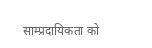साम्प्रदायिकता को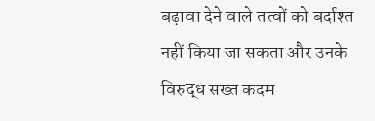बढ़ावा देने वाले तत्वों को बर्दाश्त नहीं किया जा सकता और उनके विरुद्ध सख्त कदम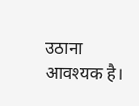उठाना आवश्यक है।